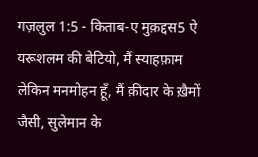गज़लुल 1:5 - किताब-ए मुक़द्दस5 ऐ यरूशलम की बेटियो, मैं स्याहफ़ाम लेकिन मनमोहन हूँ, मैं क़ीदार के ख़ैमों जैसी, सुलेमान के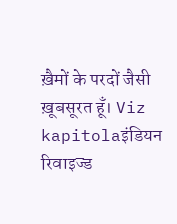ख़ैमों के परदों जैसी ख़ूबसूरत हूँ। Viz kapitolaइंडियन रिवाइज्ड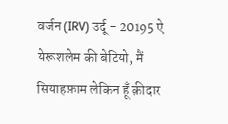वर्जन (IRV) उर्दू - 20195 ऐ येरूशलेम की बेटियो, मैं सियाहफ़ाम लेकिन हूँ क़ीदार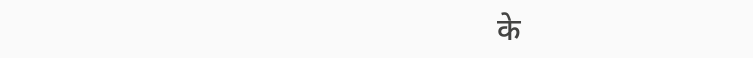के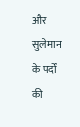और सुलेमान के पर्दों की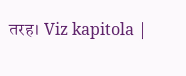तरह। Viz kapitola |